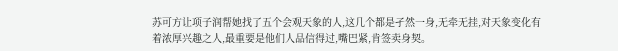苏可方让项子润帮她找了五个会观天象的人,这几个都是孑然一身,无牵无挂,对天象变化有着浓厚兴趣之人,最重要是他们人品信得过,嘴巴紧,肯签卖身契。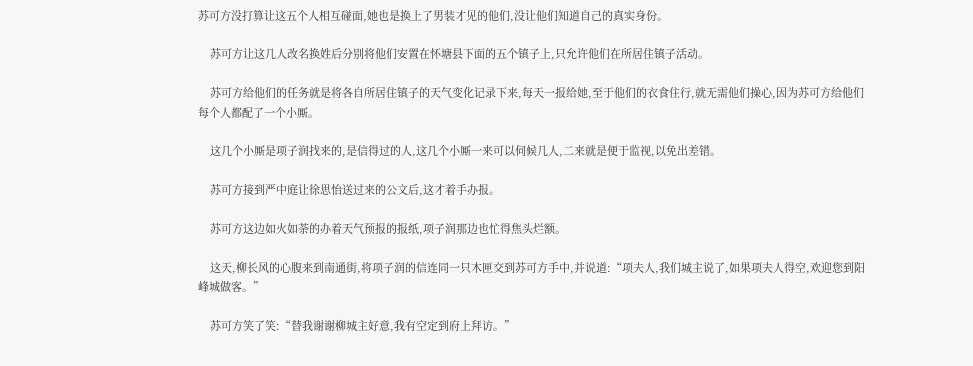苏可方没打算让这五个人相互碰面,她也是换上了男装才见的他们,没让他们知道自己的真实身份。

    苏可方让这几人改名换姓后分别将他们安置在怀塘县下面的五个镇子上,只允许他们在所居住镇子活动。

    苏可方给他们的任务就是将各自所居住镇子的天气变化记录下来,每天一报给她,至于他们的衣食住行,就无需他们操心,因为苏可方给他们每个人都配了一个小厮。

    这几个小厮是项子润找来的,是信得过的人,这几个小厮一来可以伺候几人,二来就是便于监视,以免出差错。

    苏可方接到严中庭让徐思怡送过来的公文后,这才着手办报。

    苏可方这边如火如荼的办着天气预报的报纸,项子润那边也忙得焦头烂额。

    这天,柳长风的心腹来到南通街,将项子润的信连同一只木匣交到苏可方手中,并说道:“项夫人,我们城主说了,如果项夫人得空,欢迎您到阳峰城做客。”

    苏可方笑了笑:“替我谢谢柳城主好意,我有空定到府上拜访。”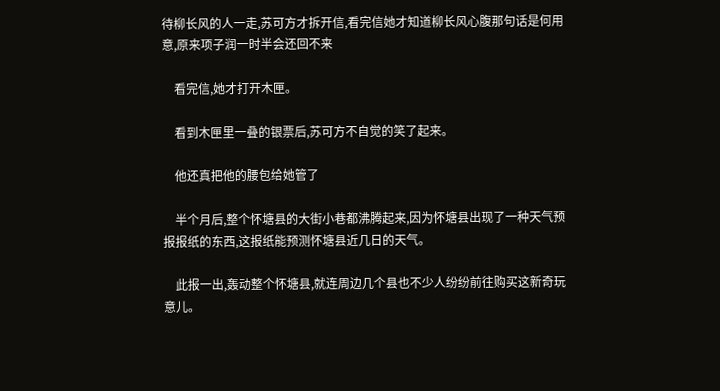待柳长风的人一走,苏可方才拆开信,看完信她才知道柳长风心腹那句话是何用意,原来项子润一时半会还回不来

    看完信,她才打开木匣。

    看到木匣里一叠的银票后,苏可方不自觉的笑了起来。

    他还真把他的腰包给她管了

    半个月后,整个怀塘县的大街小巷都沸腾起来,因为怀塘县出现了一种天气预报报纸的东西,这报纸能预测怀塘县近几日的天气。

    此报一出,轰动整个怀塘县,就连周边几个县也不少人纷纷前往购买这新奇玩意儿。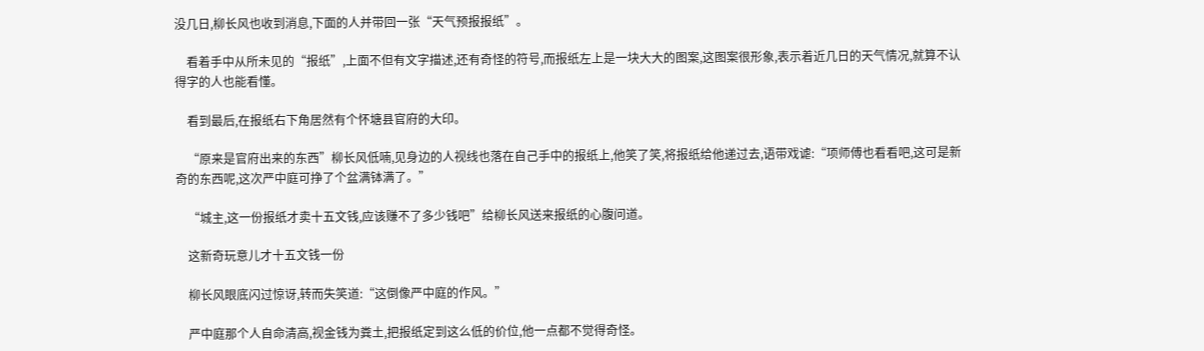没几日,柳长风也收到消息,下面的人并带回一张“天气预报报纸”。

    看着手中从所未见的“报纸”,上面不但有文字描述,还有奇怪的符号,而报纸左上是一块大大的图案,这图案很形象,表示着近几日的天气情况,就算不认得字的人也能看懂。

    看到最后,在报纸右下角居然有个怀塘县官府的大印。

    “原来是官府出来的东西”柳长风低喃,见身边的人视线也落在自己手中的报纸上,他笑了笑,将报纸给他递过去,语带戏谑:“项师傅也看看吧,这可是新奇的东西呢,这次严中庭可挣了个盆满钵满了。”

    “城主,这一份报纸才卖十五文钱,应该赚不了多少钱吧”给柳长风送来报纸的心腹问道。

    这新奇玩意儿才十五文钱一份

    柳长风眼底闪过惊讶,转而失笑道:“这倒像严中庭的作风。”

    严中庭那个人自命清高,视金钱为粪土,把报纸定到这么低的价位,他一点都不觉得奇怪。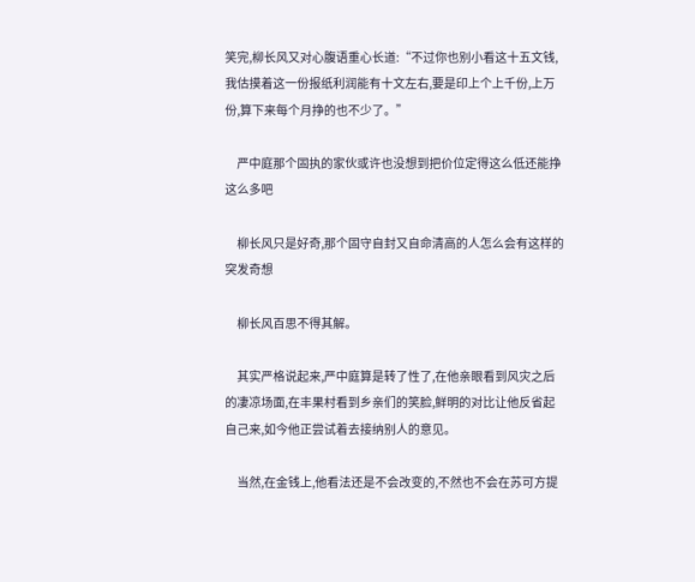笑完,柳长风又对心腹语重心长道:“不过你也别小看这十五文钱,我估摸着这一份报纸利润能有十文左右,要是印上个上千份,上万份,算下来每个月挣的也不少了。”

    严中庭那个固执的家伙或许也没想到把价位定得这么低还能挣这么多吧

    柳长风只是好奇,那个固守自封又自命清高的人怎么会有这样的突发奇想

    柳长风百思不得其解。

    其实严格说起来,严中庭算是转了性了,在他亲眼看到风灾之后的凄凉场面,在丰果村看到乡亲们的笑脸,鲜明的对比让他反省起自己来,如今他正尝试着去接纳别人的意见。

    当然,在金钱上,他看法还是不会改变的,不然也不会在苏可方提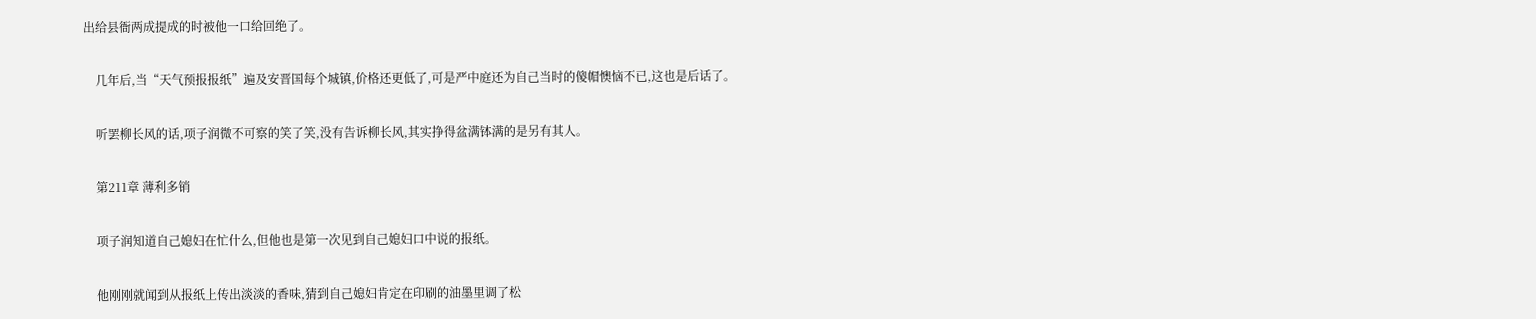出给县衙两成提成的时被他一口给回绝了。

    几年后,当“天气预报报纸”遍及安晋国每个城镇,价格还更低了,可是严中庭还为自己当时的傻帽懊恼不已,这也是后话了。

    听罢柳长风的话,项子润微不可察的笑了笑,没有告诉柳长风,其实挣得盆满钵满的是另有其人。

    第211章 薄利多销

    项子润知道自己媳妇在忙什么,但他也是第一次见到自己媳妇口中说的报纸。

    他刚刚就闻到从报纸上传出淡淡的香味,猜到自己媳妇肯定在印刷的油墨里调了松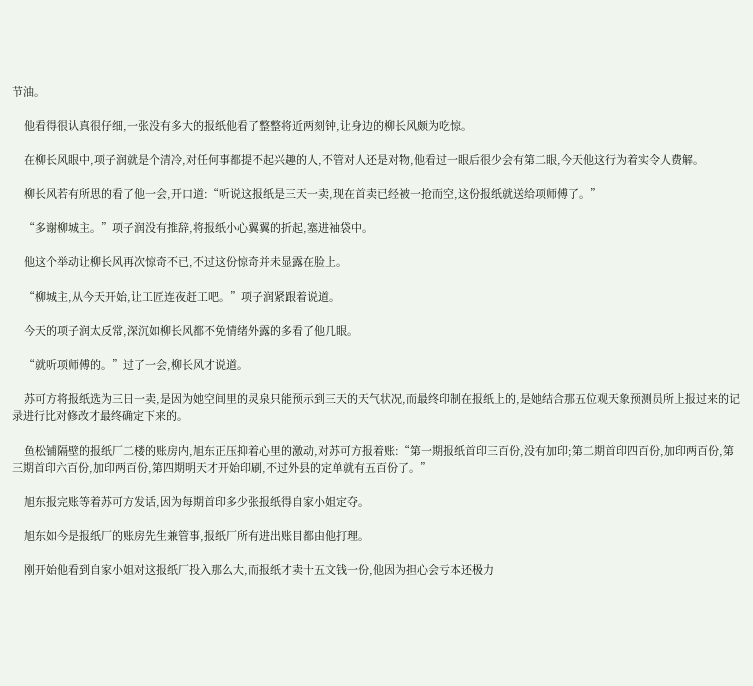节油。

    他看得很认真很仔细,一张没有多大的报纸他看了整整将近两刻钟,让身边的柳长风颇为吃惊。

    在柳长风眼中,项子润就是个清冷,对任何事都提不起兴趣的人,不管对人还是对物,他看过一眼后很少会有第二眼,今天他这行为着实令人费解。

    柳长风若有所思的看了他一会,开口道:“听说这报纸是三天一卖,现在首卖已经被一抢而空,这份报纸就送给项师傅了。”

    “多谢柳城主。”项子润没有推辞,将报纸小心翼翼的折起,塞进袖袋中。

    他这个举动让柳长风再次惊奇不已,不过这份惊奇并未显露在脸上。

    “柳城主,从今天开始,让工匠连夜赶工吧。”项子润紧跟着说道。

    今天的项子润太反常,深沉如柳长风都不免情绪外露的多看了他几眼。

    “就听项师傅的。”过了一会,柳长风才说道。

    苏可方将报纸选为三日一卖,是因为她空间里的灵泉只能预示到三天的天气状况,而最终印制在报纸上的,是她结合那五位观天象预测员所上报过来的记录进行比对修改才最终确定下来的。

    鱼松铺隔壁的报纸厂二楼的账房内,旭东正压抑着心里的激动,对苏可方报着账:“第一期报纸首印三百份,没有加印;第二期首印四百份,加印两百份,第三期首印六百份,加印两百份,第四期明天才开始印刷,不过外县的定单就有五百份了。”

    旭东报完账等着苏可方发话,因为每期首印多少张报纸得自家小姐定夺。

    旭东如今是报纸厂的账房先生兼管事,报纸厂所有进出账目都由他打理。

    刚开始他看到自家小姐对这报纸厂投入那么大,而报纸才卖十五文钱一份,他因为担心会亏本还极力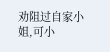劝阻过自家小姐,可小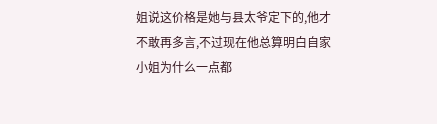姐说这价格是她与县太爷定下的,他才不敢再多言,不过现在他总算明白自家小姐为什么一点都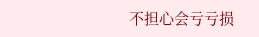不担心会亏亏损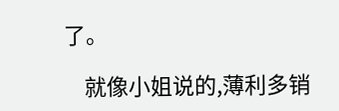了。

    就像小姐说的,薄利多销